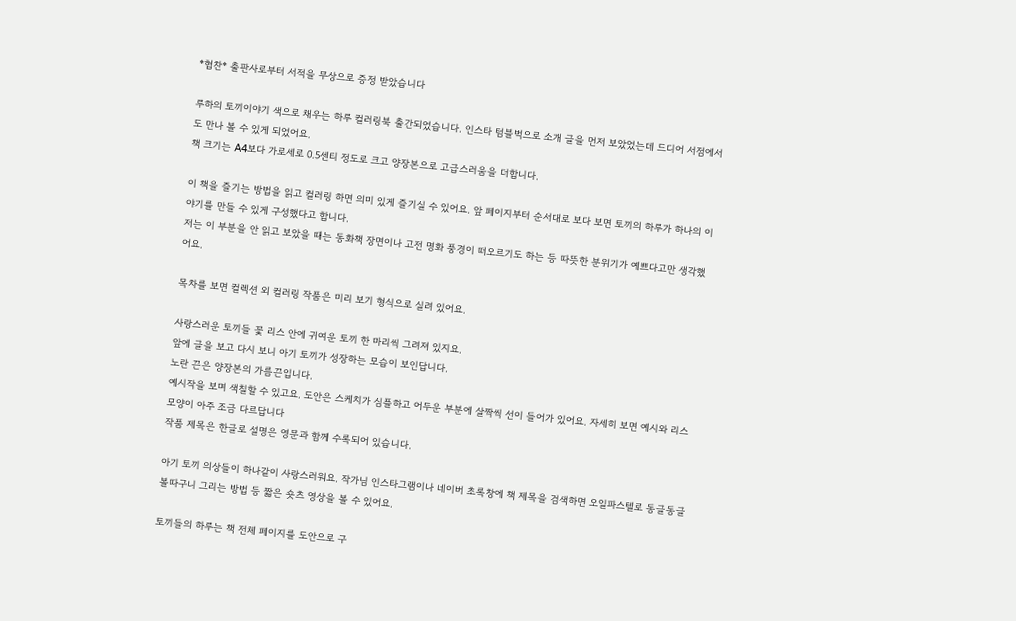*협찬* 출판사로부터 서적을 무상으로 증정 받았습니다

루하의 토끼이야기 색으로 채우는 하루 컬러링북 출간되었습니다. 인스타 텀블벅으로 소개 글을 먼저 보았었는데 드디어 서점에서도 만나 볼 수 있게 되었어요.
책 크기는 A4보다 가로세로 0.5센티 정도로 크고 양장본으로 고급스러움을 더합니다.

이 책을 즐기는 방법을 읽고 컬러링 하면 의미 있게 즐기실 수 있어요. 앞 페이지부터 순서대로 보다 보면 토끼의 하루가 하나의 이야기를 만들 수 있게 구성했다고 합니다.
저는 이 부분을 안 읽고 보았을 때는 동화책 장면이나 고전 명화 풍경이 떠오르기도 하는 등 따뜻한 분위기가 예쁘다고만 생각했어요.

목차를 보면 컬렉션 외 컬러링 작품은 미리 보기 형식으로 실려 있어요.

사랑스러운 토끼들 꽃 리스 안에 귀여운 토끼 한 마리씩 그려져 있지요.
앞에 글을 보고 다시 보니 아기 토끼가 성장하는 모습이 보인답니다.
노란 끈은 양장본의 가름끈입니다.
예시작을 보며 색칠할 수 있고요. 도안은 스케치가 심플하고 어두운 부분에 살짝씩 선이 들어가 있어요. 자세히 보면 예시와 리스 모양이 아주 조금 다르답니다
작품 제목은 한글로 설명은 영문과 함께 수록되어 있습니다.

아기 토끼 의상들이 하나같이 사랑스러워요. 작가님 인스타그램이나 네이버 초록창에 책 제목을 검색하면 오일파스텔로 동글동글 볼따구니 그리는 방법 등 짧은 숏츠 영상을 볼 수 있어요.

토끼들의 하루는 책 전체 페이지를 도안으로 구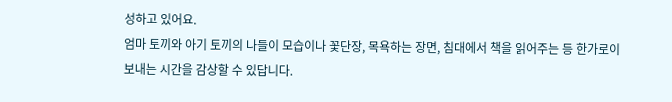성하고 있어요.
엄마 토끼와 아기 토끼의 나들이 모습이나 꽃단장, 목욕하는 장면, 침대에서 책을 읽어주는 등 한가로이 보내는 시간을 감상할 수 있답니다.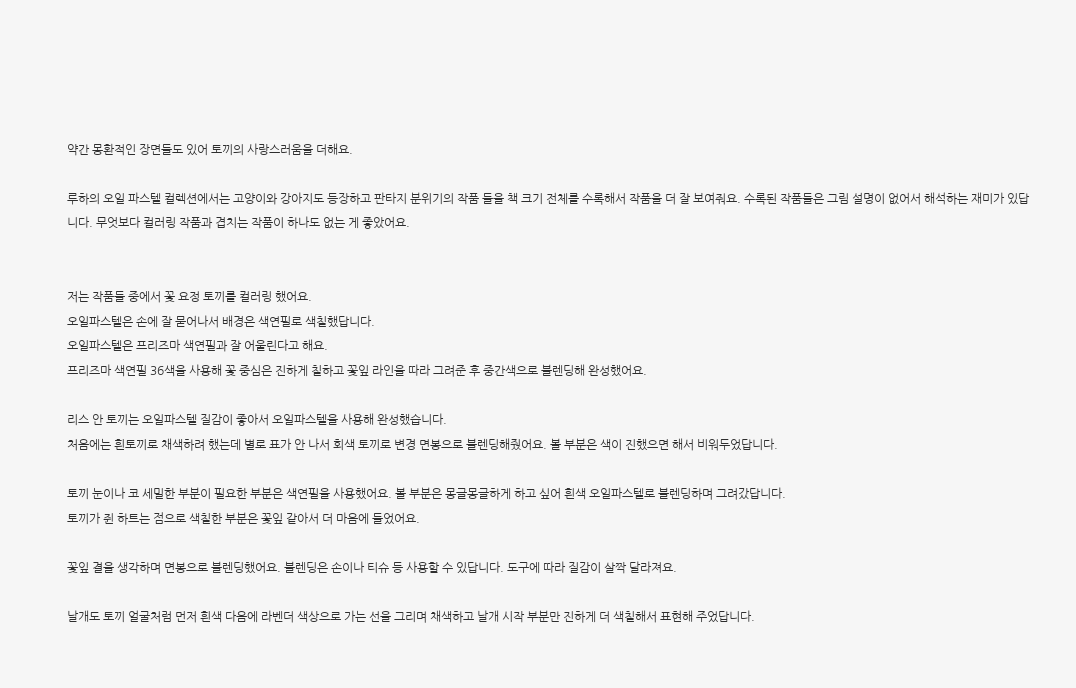약간 몽환적인 장면들도 있어 토끼의 사랑스러움을 더해요.

루하의 오일 파스텔 컬렉션에서는 고양이와 강아지도 등장하고 판타지 분위기의 작품 들을 책 크기 전체를 수록해서 작품을 더 잘 보여줘요. 수록된 작품들은 그림 설명이 없어서 해석하는 재미가 있답니다. 무엇보다 컬러링 작품과 겹치는 작품이 하나도 없는 게 좋았어요.


저는 작품들 중에서 꽃 요정 토끼를 컬러링 했어요.
오일파스텔은 손에 잘 묻어나서 배경은 색연필로 색칠했답니다.
오일파스텔은 프리즈마 색연필과 잘 어울린다고 해요.
프리즈마 색연필 36색을 사용해 꽃 중심은 진하게 칠하고 꽃잎 라인을 따라 그려준 후 중간색으로 블렌딩해 완성했어요.

리스 안 토끼는 오일파스텔 질감이 좋아서 오일파스텔을 사용해 완성했습니다.
처음에는 흰토끼로 채색하려 했는데 별로 표가 안 나서 회색 토끼로 변경 면봉으로 블렌딩해줬어요. 볼 부분은 색이 진했으면 해서 비워두었답니다.

토끼 눈이나 코 세밀한 부분이 필요한 부분은 색연필을 사용했어요. 볼 부분은 몽글몽글하게 하고 싶어 흰색 오일파스텔로 블렌딩하며 그려갔답니다.
토끼가 쥔 하트는 점으로 색칠한 부분은 꽃잎 같아서 더 마음에 들었어요.

꽃잎 결을 생각하며 면봉으로 블렌딩했어요. 블렌딩은 손이나 티슈 등 사용할 수 있답니다. 도구에 따라 질감이 살짝 달라져요.

날개도 토끼 얼굴처럼 먼저 흰색 다음에 라벤더 색상으로 가는 선을 그리며 채색하고 날개 시작 부분만 진하게 더 색칠해서 표현해 주었답니다.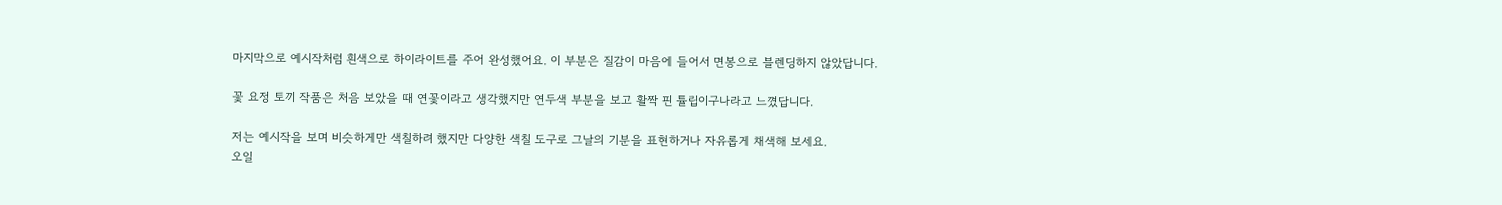마지막으로 예시작처럼 흰색으로 하이라이트를 주어 완성했어요. 이 부분은 질감이 마음에 들어서 면봉으로 블렌딩하지 않았답니다.

꽃 요정 토끼 작품은 처음 보았을 때 연꽃이라고 생각했지만 연두색 부분을 보고 활짝 핀 튤립이구나라고 느꼈답니다.

저는 예시작을 보며 비슷하게만 색칠하려 했지만 다양한 색칠 도구로 그날의 기분을 표현하거나 자유롭게 채색해 보세요.
오일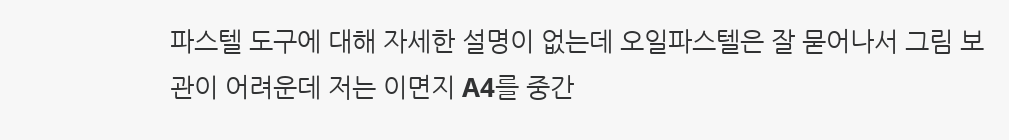파스텔 도구에 대해 자세한 설명이 없는데 오일파스텔은 잘 묻어나서 그림 보관이 어려운데 저는 이면지 A4를 중간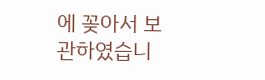에 꽂아서 보관하였습니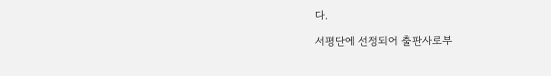다.

서평단에 선정되어 출판사로부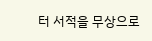터 서적을 무상으로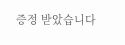증정 받았습니다